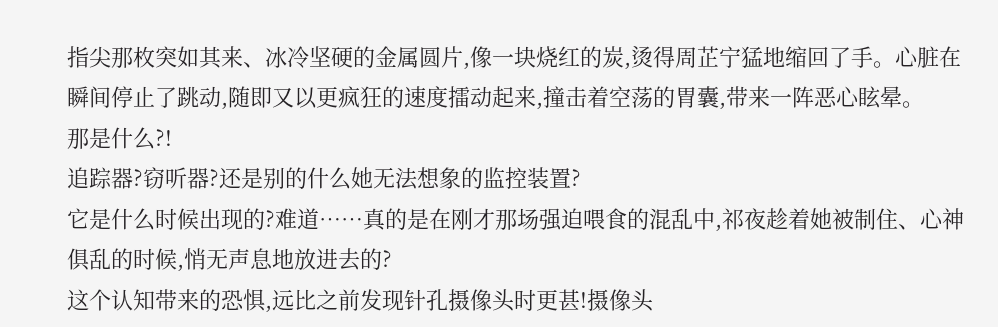指尖那枚突如其来、冰冷坚硬的金属圆片,像一块烧红的炭,烫得周芷宁猛地缩回了手。心脏在瞬间停止了跳动,随即又以更疯狂的速度擂动起来,撞击着空荡的胃囊,带来一阵恶心眩晕。
那是什么?!
追踪器?窃听器?还是别的什么她无法想象的监控装置?
它是什么时候出现的?难道……真的是在刚才那场强迫喂食的混乱中,祁夜趁着她被制住、心神俱乱的时候,悄无声息地放进去的?
这个认知带来的恐惧,远比之前发现针孔摄像头时更甚!摄像头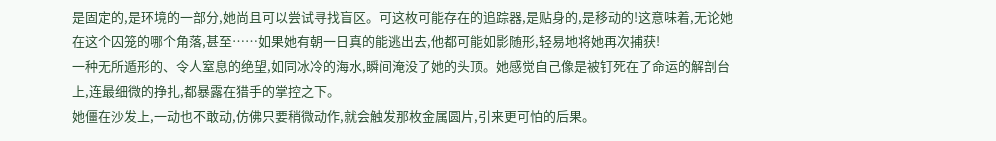是固定的,是环境的一部分,她尚且可以尝试寻找盲区。可这枚可能存在的追踪器,是贴身的,是移动的!这意味着,无论她在这个囚笼的哪个角落,甚至……如果她有朝一日真的能逃出去,他都可能如影随形,轻易地将她再次捕获!
一种无所遁形的、令人窒息的绝望,如同冰冷的海水,瞬间淹没了她的头顶。她感觉自己像是被钉死在了命运的解剖台上,连最细微的挣扎,都暴露在猎手的掌控之下。
她僵在沙发上,一动也不敢动,仿佛只要稍微动作,就会触发那枚金属圆片,引来更可怕的后果。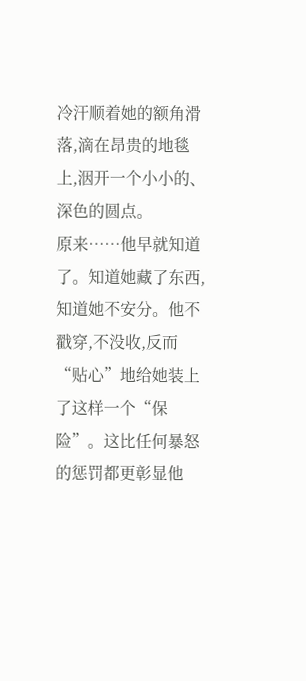冷汗顺着她的额角滑落,滴在昂贵的地毯上,洇开一个小小的、深色的圆点。
原来……他早就知道了。知道她藏了东西,知道她不安分。他不戳穿,不没收,反而“贴心”地给她装上了这样一个“保险”。这比任何暴怒的惩罚都更彰显他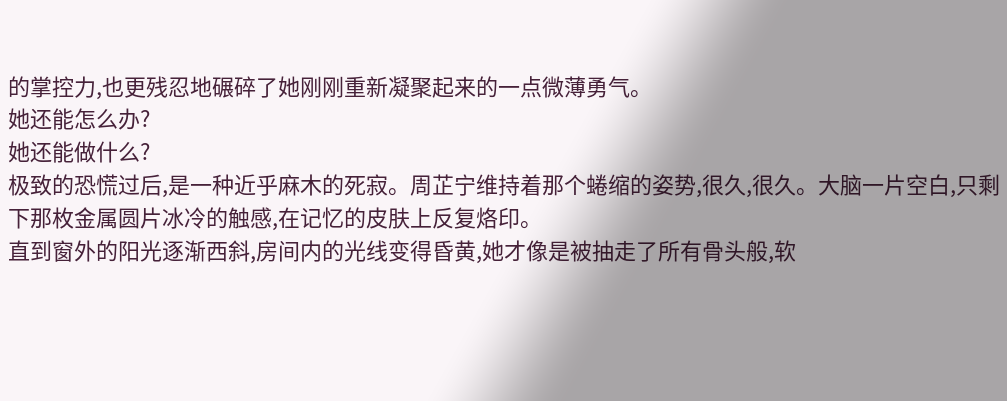的掌控力,也更残忍地碾碎了她刚刚重新凝聚起来的一点微薄勇气。
她还能怎么办?
她还能做什么?
极致的恐慌过后,是一种近乎麻木的死寂。周芷宁维持着那个蜷缩的姿势,很久,很久。大脑一片空白,只剩下那枚金属圆片冰冷的触感,在记忆的皮肤上反复烙印。
直到窗外的阳光逐渐西斜,房间内的光线变得昏黄,她才像是被抽走了所有骨头般,软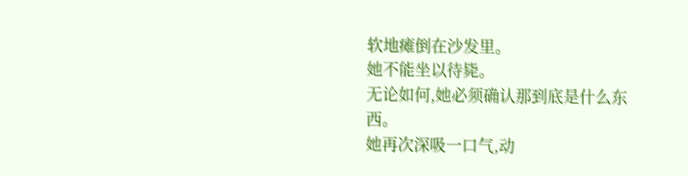软地瘫倒在沙发里。
她不能坐以待毙。
无论如何,她必须确认那到底是什么东西。
她再次深吸一口气,动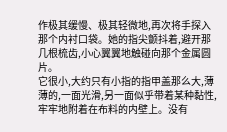作极其缓慢、极其轻微地,再次将手探入那个内衬口袋。她的指尖颤抖着,避开那几根梳齿,小心翼翼地触碰向那个金属圆片。
它很小,大约只有小指的指甲盖那么大,薄薄的,一面光滑,另一面似乎带着某种黏性,牢牢地附着在布料的内壁上。没有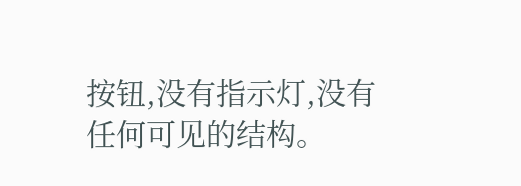按钮,没有指示灯,没有任何可见的结构。